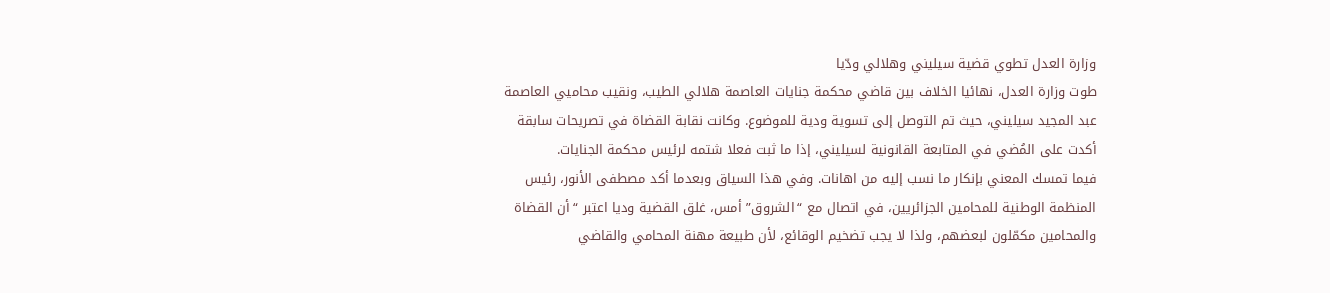وزارة العدل تطوي قضية سيليني وهلالي ودّيا
طوت وزارة العدل، نهائيا الخلاف بين قاضي محكمة جنايات العاصمة هلالي الطيب، ونقيب محاميي العاصمة عبد المجيد سيليني، حيث تم التوصل إلى تسوية ودية للموضوع. وكانت نقابة القضاة في تصريحات سابقة أكدت على المُضي في المتابعة القانونية لسيليني، إذا ما ثبت فعلا شتمه لرئيس محكمة الجنايات.
فيما تمسك المعني بإنكار ما نسب إليه من اهانات. وفي هذا السياق وبعدما أكد مصطفى الأنور، رئيس المنظمة الوطنية للمحامين الجزائريين، في اتصال مع “الشروق” أمس، غلق القضية وديا اعتبر “أن القضاة والمحامين مكمّلون لبعضهم، ولذا لا يجب تضخيم الوقائع، لأن طبيعة مهنة المحامي والقاضي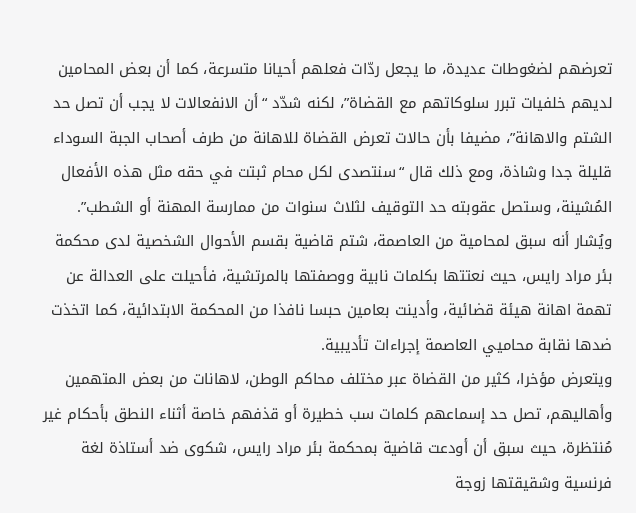تعرضهم لضغوطات عديدة، ما يجعل ردّات فعلهم أحيانا متسرعة، كما أن بعض المحامين لديهم خلفيات تبرر سلوكاتهم مع القضاة”، لكنه شدّد “أن الانفعالات لا يجب أن تصل حد الشتم والاهانة”، مضيفا بأن حالات تعرض القضاة للاهانة من طرف أصحاب الجبة السوداء قليلة جدا وشاذة، ومع ذلك قال “سنتصدى لكل محام ثبتت في حقه مثل هذه الأفعال المُشينة، وستصل عقوبته حد التوقيف لثلاث سنوات من ممارسة المهنة أو الشطب”.
ويُشار أنه سبق لمحامية من العاصمة، شتم قاضية بقسم الأحوال الشخصية لدى محكمة بئر مراد رايس، حيث نعتتها بكلمات نابية ووصفتها بالمرتشية، فأحيلت على العدالة عن تهمة اهانة هيئة قضائية، وأدينت بعامين حبسا نافذا من المحكمة الابتدائية، كما اتخذت ضدها نقابة محاميي العاصمة إجراءات تأديبية.
ويتعرض مؤخرا، كثير من القضاة عبر مختلف محاكم الوطن، لاهانات من بعض المتهمين وأهاليهم، تصل حد إسماعهم كلمات سب خطيرة أو قذفهم خاصة أثناء النطق بأحكام غير مُنتظرة، حيث سبق أن أودعت قاضية بمحكمة بئر مراد رايس، شكوى ضد أستاذة لغة فرنسية وشقيقتها زوجة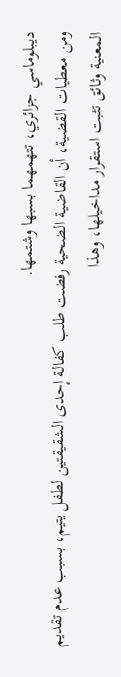ديبلوماسي جزائري، تتهمهما بسبها وشتمها.
ومن معطيات القضية، أن القاضية الضحية رفضت طلب كفالة إحدى الشقيقتين لطفل يتيم، بسبب عدم تقديم المعنية وثائق تثبت استقرار مداخيلها، وهذا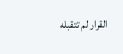القرار لم تتقبله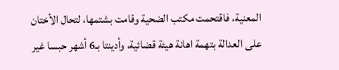المعنية، فاقتحمت مكتب الضحية وقامت بشتمها، لتحال الأختان على العدالة بتهمة اهانة هيئة قضائية، وأدينتا بـ6 أشهر حبسا غير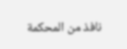نافذ من المحكمة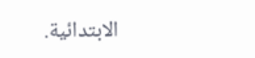الابتدائية.